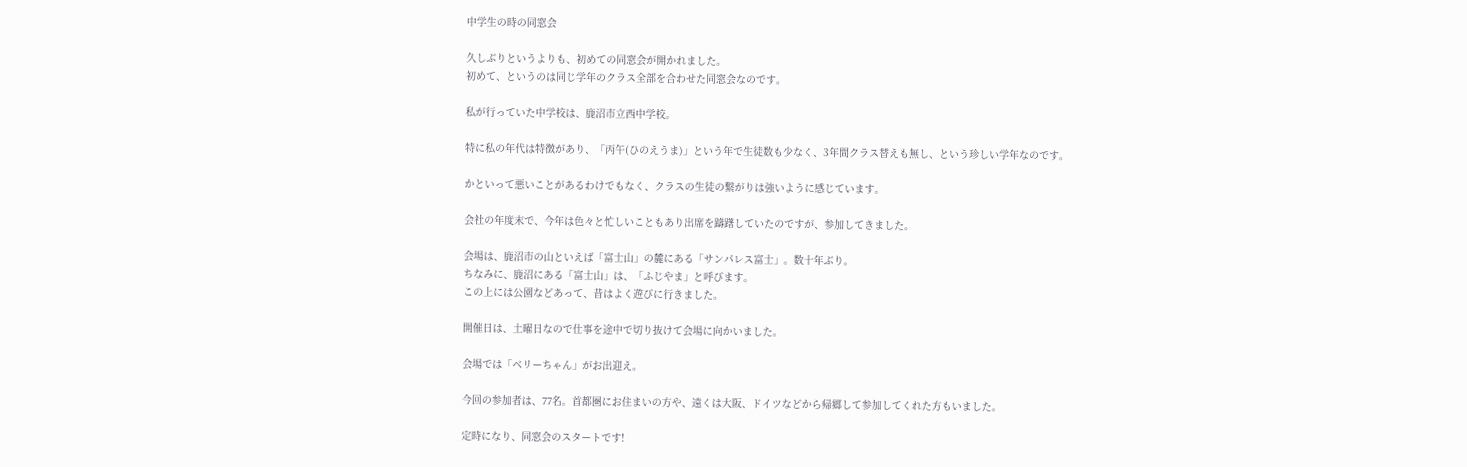中学生の時の同窓会

久しぶりというよりも、初めての同窓会が開かれました。
初めて、というのは同じ学年のクラス全部を合わせた同窓会なのです。

私が行っていた中学校は、鹿沼市立西中学校。

特に私の年代は特徴があり、「丙午(ひのえうま)」という年で生徒数も少なく、3年間クラス替えも無し、という珍しい学年なのです。

かといって悪いことがあるわけでもなく、クラスの生徒の繋がりは強いように感じています。

会社の年度末で、今年は色々と忙しいこともあり出席を躊躇していたのですが、参加してきました。

会場は、鹿沼市の山といえば「富士山」の麓にある「サンパレス富士」。数十年ぶり。
ちなみに、鹿沼にある「富士山」は、「ふじやま」と呼びます。
この上には公園などあって、昔はよく遊びに行きました。

開催日は、土曜日なので仕事を途中で切り抜けて会場に向かいました。

会場では「ベリーちゃん」がお出迎え。

今回の参加者は、77名。首都圏にお住まいの方や、遠くは大阪、ドイツなどから帰郷して参加してくれた方もいました。

定時になり、同窓会のスタートです!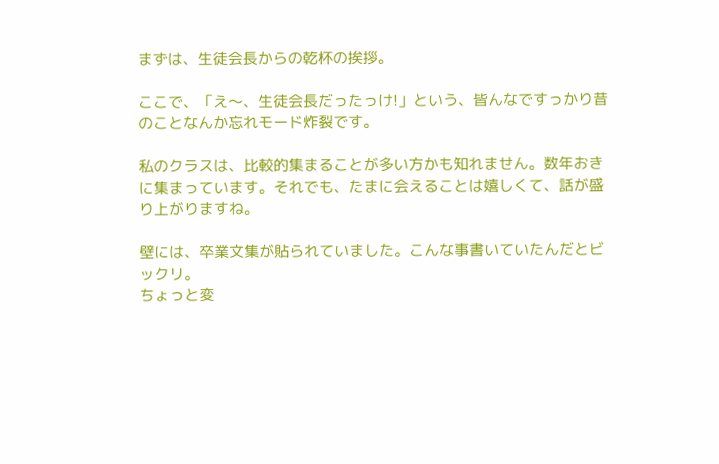まずは、生徒会長からの乾杯の挨拶。

ここで、「え〜、生徒会長だったっけ!」という、皆んなですっかり昔のことなんか忘れモード炸裂です。

私のクラスは、比較的集まることが多い方かも知れません。数年おきに集まっています。それでも、たまに会えることは嬉しくて、話が盛り上がりますね。

壁には、卒業文集が貼られていました。こんな事書いていたんだとビックリ。
ちょっと変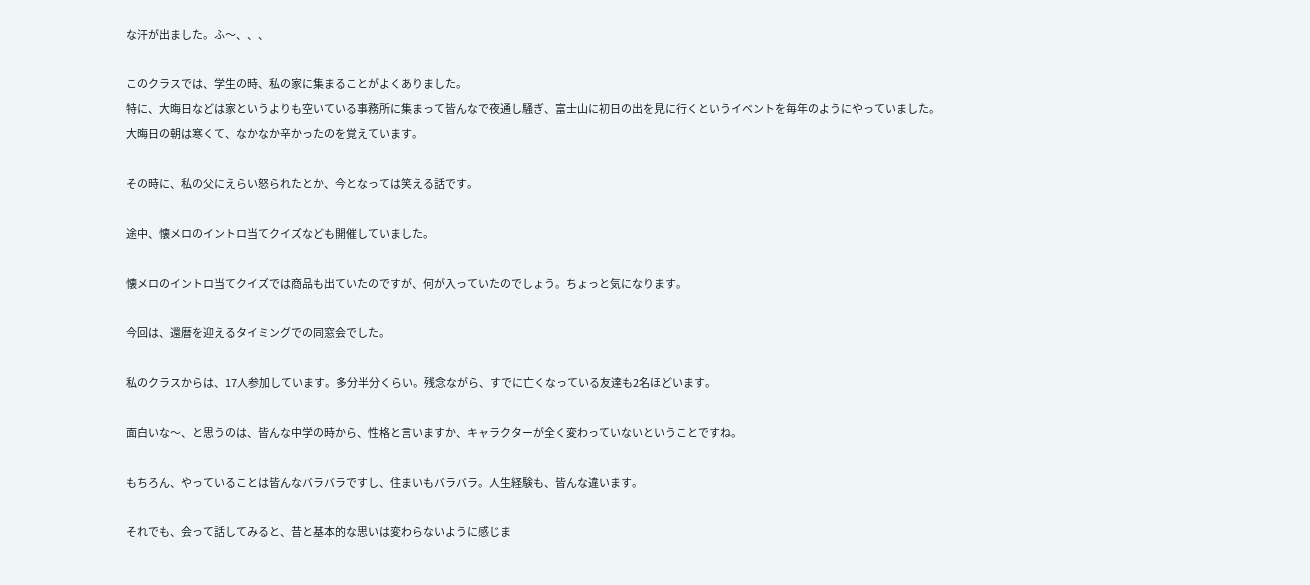な汗が出ました。ふ〜、、、

このクラスでは、学生の時、私の家に集まることがよくありました。
特に、大晦日などは家というよりも空いている事務所に集まって皆んなで夜通し騒ぎ、富士山に初日の出を見に行くというイベントを毎年のようにやっていました。
大晦日の朝は寒くて、なかなか辛かったのを覚えています。

その時に、私の父にえらい怒られたとか、今となっては笑える話です。

途中、懐メロのイントロ当てクイズなども開催していました。

懐メロのイントロ当てクイズでは商品も出ていたのですが、何が入っていたのでしょう。ちょっと気になります。

今回は、還暦を迎えるタイミングでの同窓会でした。

私のクラスからは、17人参加しています。多分半分くらい。残念ながら、すでに亡くなっている友達も2名ほどいます。

面白いな〜、と思うのは、皆んな中学の時から、性格と言いますか、キャラクターが全く変わっていないということですね。

もちろん、やっていることは皆んなバラバラですし、住まいもバラバラ。人生経験も、皆んな違います。

それでも、会って話してみると、昔と基本的な思いは変わらないように感じま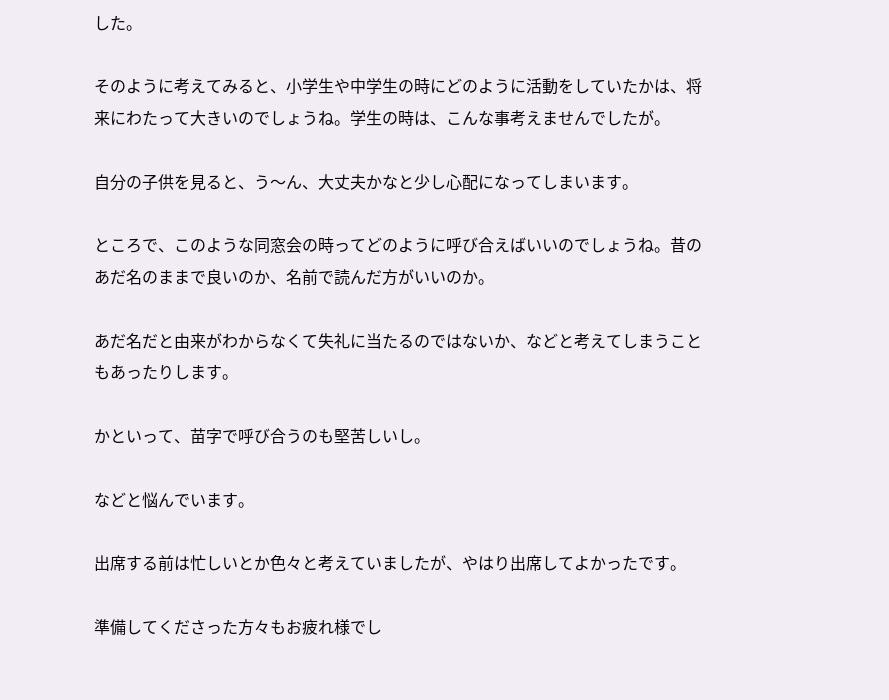した。

そのように考えてみると、小学生や中学生の時にどのように活動をしていたかは、将来にわたって大きいのでしょうね。学生の時は、こんな事考えませんでしたが。

自分の子供を見ると、う〜ん、大丈夫かなと少し心配になってしまいます。

ところで、このような同窓会の時ってどのように呼び合えばいいのでしょうね。昔のあだ名のままで良いのか、名前で読んだ方がいいのか。

あだ名だと由来がわからなくて失礼に当たるのではないか、などと考えてしまうこともあったりします。

かといって、苗字で呼び合うのも堅苦しいし。

などと悩んでいます。

出席する前は忙しいとか色々と考えていましたが、やはり出席してよかったです。

準備してくださった方々もお疲れ様でし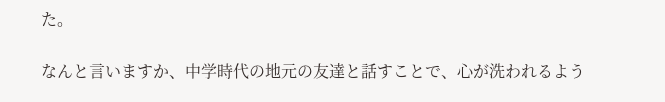た。

なんと言いますか、中学時代の地元の友達と話すことで、心が洗われるよう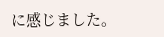に感じました。